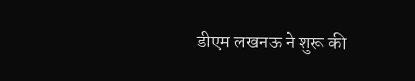डीएम लखनऊ ने शुरू की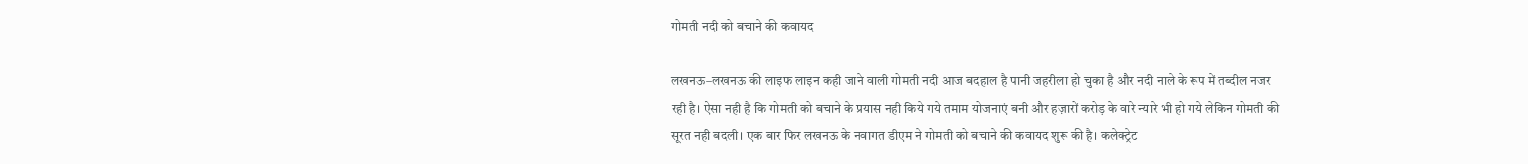गोमती नदी को बचाने की कवायद

लखनऊ–लखनऊ की लाइफ लाइन कही जाने वाली गोमती नदी आज बदहाल है पानी जहरीला हो चुका है और नदी नाले के रूप में तब्दील नजर रही है। ऐसा नही है कि गोमती को बचाने के प्रयास नही किये गये तमाम योजनाएं बनी और हज़ारों करोड़ के वारे न्यारे भी हो गये लेकिन गोमती की सूरत नही बदली। एक बार फिर लखनऊ के नवागत डीएम ने गोमती को बचाने की कवायद शुरू की है। कलेक्ट्रेट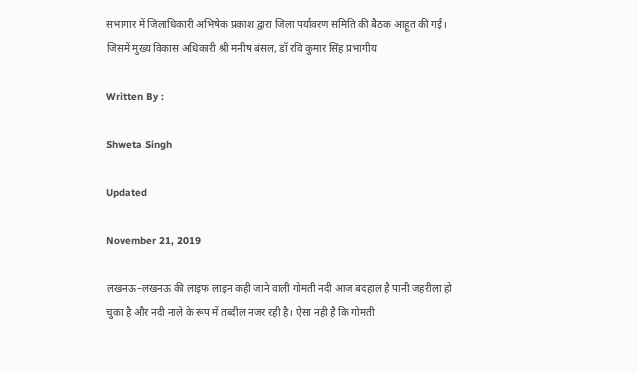सभागार में जिलाधिकारी अभिषेक प्रकाश द्वारा जिला पर्यावरण समिति की बैठक आहूत की गई। जिसमें मुख्य विकास अधिकारी श्री मनीष बंसल, डॉ रवि कुमार सिंह प्रभागीय

Written By :

Shweta Singh

Updated

November 21, 2019

लखनऊ–लखनऊ की लाइफ लाइन कही जाने वाली गोमती नदी आज बदहाल है पानी जहरीला हो चुका है और नदी नाले के रूप में तब्दील नजर रही है। ऐसा नही है कि गोमती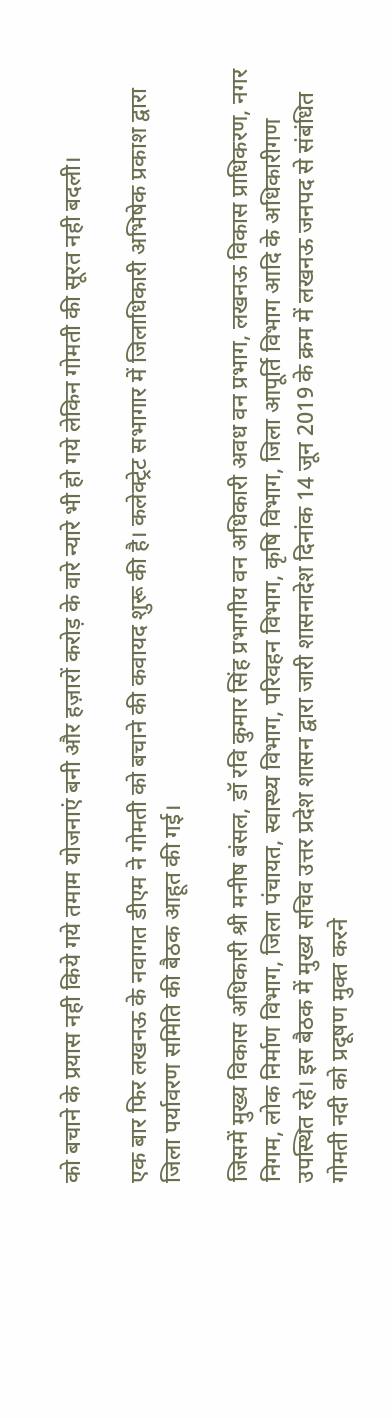को बचाने के प्रयास नही किये गये तमाम योजनाएं बनी और हज़ारों करोड़ के वारे न्यारे भी हो गये लेकिन गोमती की सूरत नही बदली।

एक बार फिर लखनऊ के नवागत डीएम ने गोमती को बचाने की कवायद शुरू की है। कलेक्ट्रेट सभागार में जिलाधिकारी अभिषेक प्रकाश द्वारा जिला पर्यावरण समिति की बैठक आहूत की गई।

जिसमें मुख्य विकास अधिकारी श्री मनीष बंसल, डॉ रवि कुमार सिंह प्रभागीय वन अधिकारी अवध वन प्रभाग, लखनऊ विकास प्राधिकरण, नगर निगम, लोक निर्माण विभाग, जिला पंचायत, स्वास्थ्य विभाग, परिवहन विभाग, कृषि विभाग, जिला आपूर्ति विभाग आदि के अधिकारीगण उपस्थित रहे। इस बैठक में मुख्य सचिव उत्तर प्रदेश शासन द्वारा जारी शासनादेश दिनांक 14 जून 2019 के क्रम में लखनऊ जनपद से संबंधित गोमती नदी को प्रदूषण मुक्त करने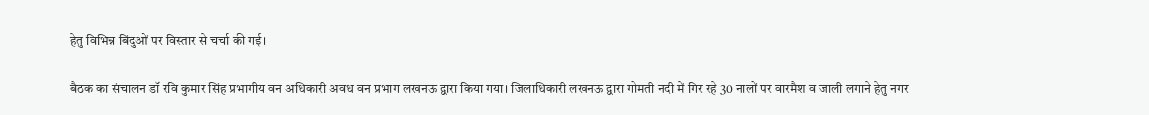हेतु विभिन्न बिंदुओं पर विस्तार से चर्चा की गई।

बैठक का संचालन डॉ रवि कुमार सिंह प्रभागीय वन अधिकारी अवध वन प्रभाग लखनऊ द्वारा किया गया। जिलाधिकारी लखनऊ द्वारा गोमती नदी में गिर रहे 30 नालों पर वारमैश व जाली लगाने हेतु नगर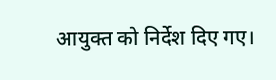आयुक्त को निर्देश दिए गए।